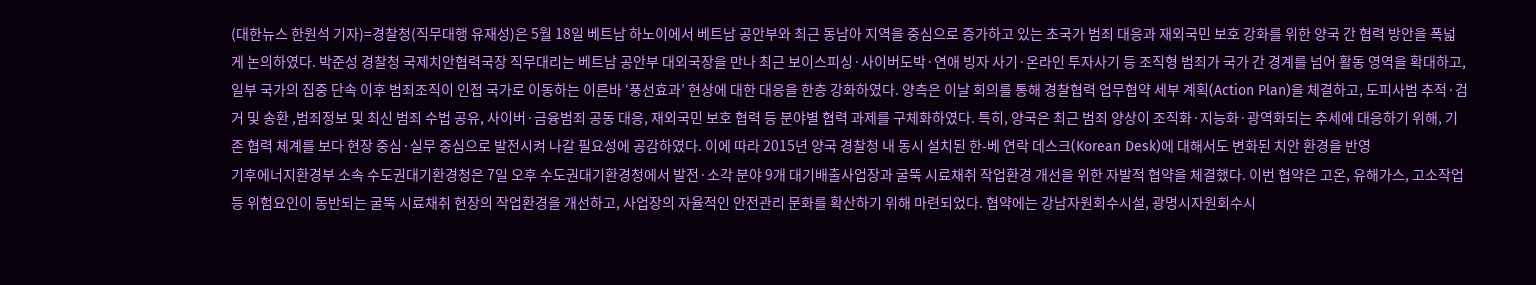(대한뉴스 한원석 기자)=경찰청(직무대행 유재성)은 5월 18일 베트남 하노이에서 베트남 공안부와 최근 동남아 지역을 중심으로 증가하고 있는 초국가 범죄 대응과 재외국민 보호 강화를 위한 양국 간 협력 방안을 폭넓게 논의하였다. 박준성 경찰청 국제치안협력국장 직무대리는 베트남 공안부 대외국장을 만나 최근 보이스피싱·사이버도박·연애 빙자 사기·온라인 투자사기 등 조직형 범죄가 국가 간 경계를 넘어 활동 영역을 확대하고, 일부 국가의 집중 단속 이후 범죄조직이 인접 국가로 이동하는 이른바 ‘풍선효과’ 현상에 대한 대응을 한층 강화하였다. 양측은 이날 회의를 통해 경찰협력 업무협약 세부 계획(Action Plan)을 체결하고, 도피사범 추적·검거 및 송환 ,범죄정보 및 최신 범죄 수법 공유, 사이버·금융범죄 공동 대응, 재외국민 보호 협력 등 분야별 협력 과제를 구체화하였다. 특히, 양국은 최근 범죄 양상이 조직화·지능화·광역화되는 추세에 대응하기 위해, 기존 협력 체계를 보다 현장 중심·실무 중심으로 발전시켜 나갈 필요성에 공감하였다. 이에 따라 2015년 양국 경찰청 내 동시 설치된 한-베 연락 데스크(Korean Desk)에 대해서도 변화된 치안 환경을 반영
기후에너지환경부 소속 수도권대기환경청은 7일 오후 수도권대기환경청에서 발전·소각 분야 9개 대기배출사업장과 굴뚝 시료채취 작업환경 개선을 위한 자발적 협약을 체결했다. 이번 협약은 고온, 유해가스, 고소작업 등 위험요인이 동반되는 굴뚝 시료채취 현장의 작업환경을 개선하고, 사업장의 자율적인 안전관리 문화를 확산하기 위해 마련되었다. 협약에는 강남자원회수시설, 광명시자원회수시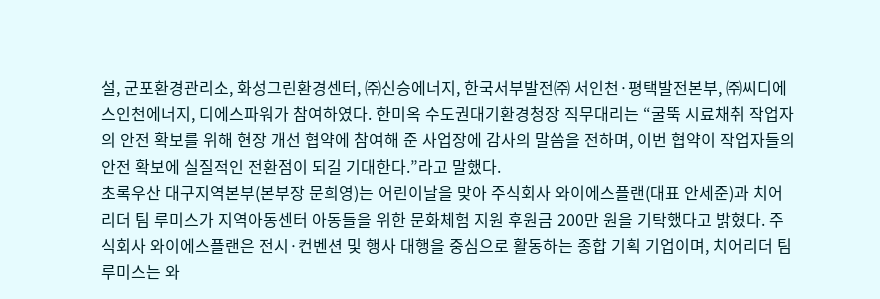설, 군포환경관리소, 화성그린환경센터, ㈜신승에너지, 한국서부발전㈜ 서인천·평택발전본부, ㈜씨디에스인천에너지, 디에스파워가 참여하였다. 한미옥 수도권대기환경청장 직무대리는 “굴뚝 시료채취 작업자의 안전 확보를 위해 현장 개선 협약에 참여해 준 사업장에 감사의 말씀을 전하며, 이번 협약이 작업자들의 안전 확보에 실질적인 전환점이 되길 기대한다.”라고 말했다.
초록우산 대구지역본부(본부장 문희영)는 어린이날을 맞아 주식회사 와이에스플랜(대표 안세준)과 치어리더 팀 루미스가 지역아동센터 아동들을 위한 문화체험 지원 후원금 200만 원을 기탁했다고 밝혔다. 주식회사 와이에스플랜은 전시·컨벤션 및 행사 대행을 중심으로 활동하는 종합 기획 기업이며, 치어리더 팀 루미스는 와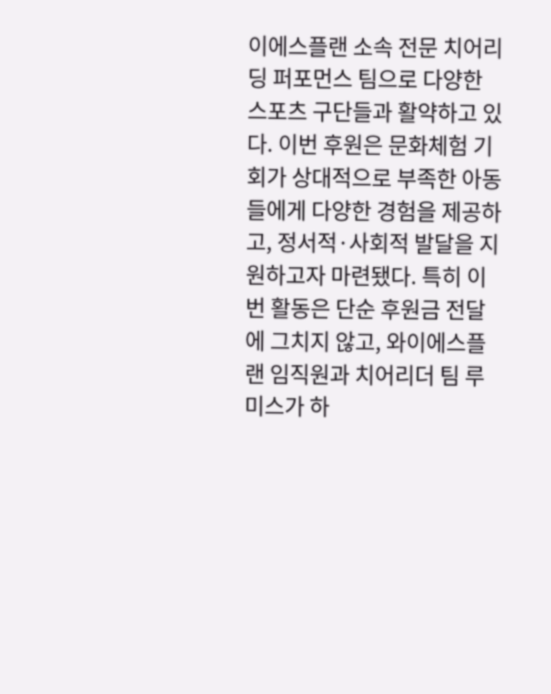이에스플랜 소속 전문 치어리딩 퍼포먼스 팀으로 다양한 스포츠 구단들과 활약하고 있다. 이번 후원은 문화체험 기회가 상대적으로 부족한 아동들에게 다양한 경험을 제공하고, 정서적·사회적 발달을 지원하고자 마련됐다. 특히 이번 활동은 단순 후원금 전달에 그치지 않고, 와이에스플랜 임직원과 치어리더 팀 루미스가 하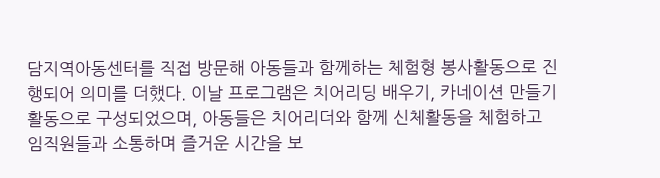담지역아동센터를 직접 방문해 아동들과 함께하는 체험형 봉사활동으로 진행되어 의미를 더했다. 이날 프로그램은 치어리딩 배우기, 카네이션 만들기 활동으로 구성되었으며, 아동들은 치어리더와 함께 신체활동을 체험하고 임직원들과 소통하며 즐거운 시간을 보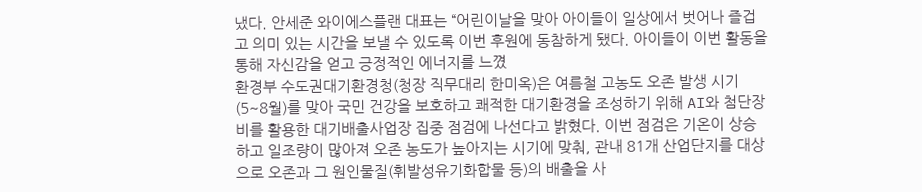냈다. 안세준 와이에스플랜 대표는 “어린이날을 맞아 아이들이 일상에서 벗어나 즐겁고 의미 있는 시간을 보낼 수 있도록 이번 후원에 동참하게 됐다. 아이들이 이번 활동을 통해 자신감을 얻고 긍정적인 에너지를 느꼈
환경부 수도권대기환경청(청장 직무대리 한미옥)은 여름철 고농도 오존 발생 시기(5~8월)를 맞아 국민 건강을 보호하고 쾌적한 대기환경을 조성하기 위해 AI와 첨단장비를 활용한 대기배출사업장 집중 점검에 나선다고 밝혔다. 이번 점검은 기온이 상승하고 일조량이 많아져 오존 농도가 높아지는 시기에 맞춰, 관내 81개 산업단지를 대상으로 오존과 그 원인물질(휘발성유기화합물 등)의 배출을 사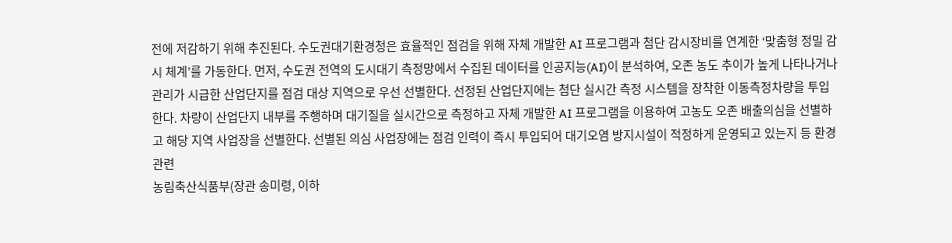전에 저감하기 위해 추진된다. 수도권대기환경청은 효율적인 점검을 위해 자체 개발한 AI 프로그램과 첨단 감시장비를 연계한 ‘맞춤형 정밀 감시 체계’를 가동한다. 먼저, 수도권 전역의 도시대기 측정망에서 수집된 데이터를 인공지능(AI)이 분석하여, 오존 농도 추이가 높게 나타나거나 관리가 시급한 산업단지를 점검 대상 지역으로 우선 선별한다. 선정된 산업단지에는 첨단 실시간 측정 시스템을 장착한 이동측정차량을 투입한다. 차량이 산업단지 내부를 주행하며 대기질을 실시간으로 측정하고 자체 개발한 AI 프로그램을 이용하여 고농도 오존 배출의심을 선별하고 해당 지역 사업장을 선별한다. 선별된 의심 사업장에는 점검 인력이 즉시 투입되어 대기오염 방지시설이 적정하게 운영되고 있는지 등 환경 관련
농림축산식품부(장관 송미령, 이하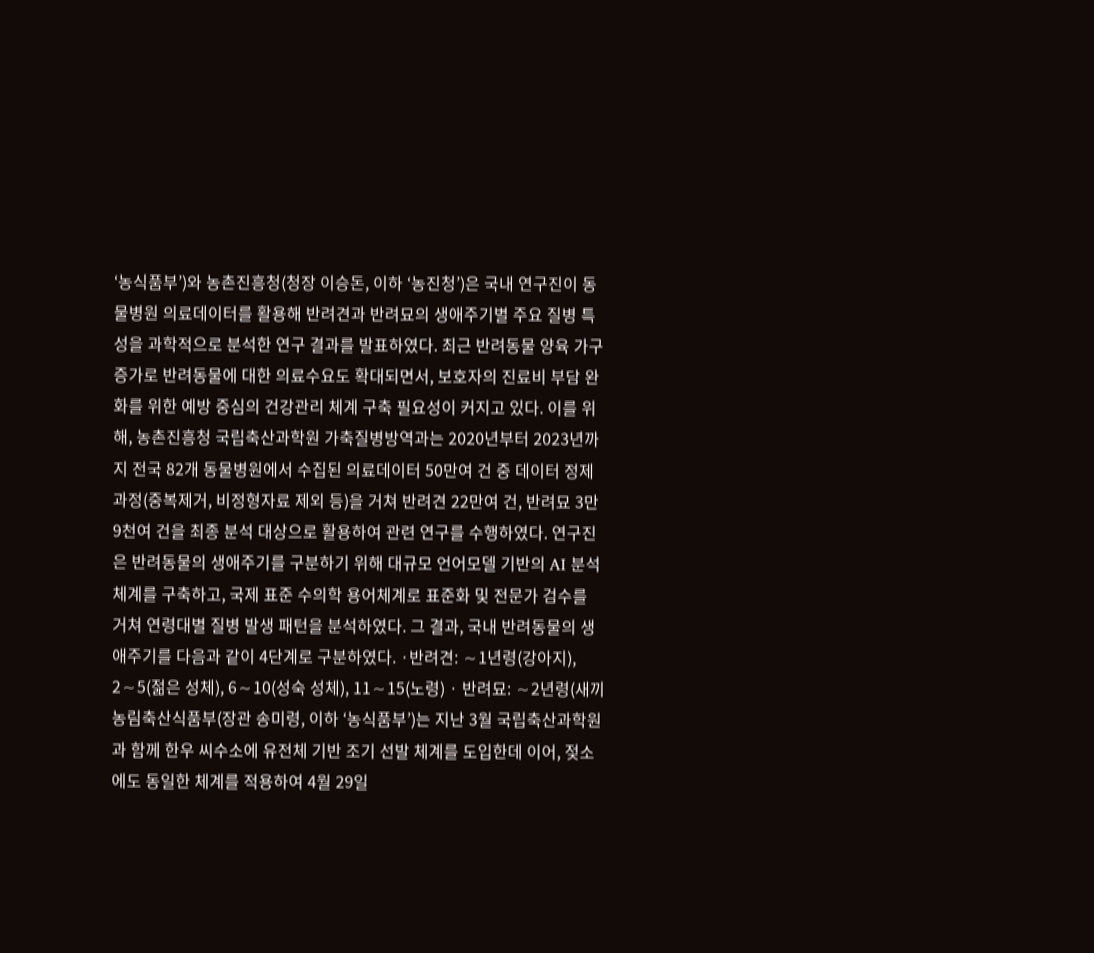‘농식품부’)와 농촌진흥청(청장 이승돈, 이하 ‘농진청’)은 국내 연구진이 동물병원 의료데이터를 활용해 반려견과 반려묘의 생애주기별 주요 질병 특성을 과학적으로 분석한 연구 결과를 발표하였다. 최근 반려동물 양육 가구 증가로 반려동물에 대한 의료수요도 확대되면서, 보호자의 진료비 부담 완화를 위한 예방 중심의 건강관리 체계 구축 필요성이 커지고 있다. 이를 위해, 농촌진흥청 국립축산과학원 가축질병방역과는 2020년부터 2023년까지 전국 82개 동물병원에서 수집된 의료데이터 50만여 건 중 데이터 정제 과정(중복제거, 비정형자료 제외 등)을 거쳐 반려견 22만여 건, 반려묘 3만 9천여 건을 최종 분석 대상으로 활용하여 관련 연구를 수행하였다. 연구진은 반려동물의 생애주기를 구분하기 위해 대규모 언어모델 기반의 AI 분석 체계를 구축하고, 국제 표준 수의학 용어체계로 표준화 및 전문가 검수를 거쳐 연령대별 질병 발생 패턴을 분석하였다. 그 결과, 국내 반려동물의 생애주기를 다음과 같이 4단계로 구분하였다. ·반려견: ∼1년령(강아지), 2∼5(젊은 성체), 6∼10(성숙 성체), 11∼15(노령) · 반려묘: ∼2년령(새끼
농림축산식품부(장관 송미령, 이하 ‘농식품부’)는 지난 3월 국립축산과학원과 함께 한우 씨수소에 유전체 기반 조기 선발 체계를 도입한데 이어, 젖소에도 동일한 체계를 적용하여 4월 29일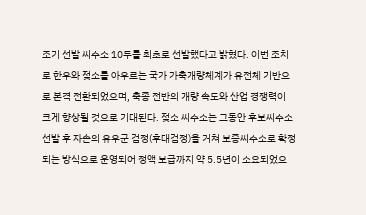조기 선발 씨수소 10두를 최초로 선발했다고 밝혔다. 이번 조치로 한우와 젖소를 아우르는 국가 가축개량체계가 유전체 기반으로 본격 전환되었으며, 축종 전반의 개량 속도와 산업 경쟁력이 크게 향상될 것으로 기대된다. 젖소 씨수소는 그동안 후보씨수소 선발 후 자손의 유우군 검정(후대검정)을 거쳐 보증씨수소로 확정되는 방식으로 운영되어 정액 보급까지 약 5.5년이 소요되었으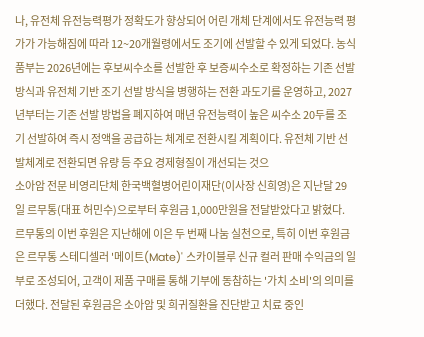나, 유전체 유전능력평가 정확도가 향상되어 어린 개체 단계에서도 유전능력 평가가 가능해짐에 따라 12~20개월령에서도 조기에 선발할 수 있게 되었다. 농식품부는 2026년에는 후보씨수소를 선발한 후 보증씨수소로 확정하는 기존 선발 방식과 유전체 기반 조기 선발 방식을 병행하는 전환 과도기를 운영하고, 2027년부터는 기존 선발 방법을 폐지하여 매년 유전능력이 높은 씨수소 20두를 조기 선발하여 즉시 정액을 공급하는 체계로 전환시킬 계획이다. 유전체 기반 선발체계로 전환되면 유량 등 주요 경제형질이 개선되는 것으
소아암 전문 비영리단체 한국백혈병어린이재단(이사장 신희영)은 지난달 29일 르무통(대표 허민수)으로부터 후원금 1,000만원을 전달받았다고 밝혔다. 르무통의 이번 후원은 지난해에 이은 두 번째 나눔 실천으로, 특히 이번 후원금은 르무통 스테디셀러 '메이트(Mate)' 스카이블루 신규 컬러 판매 수익금의 일부로 조성되어, 고객이 제품 구매를 통해 기부에 동참하는 '가치 소비'의 의미를 더했다. 전달된 후원금은 소아암 및 희귀질환을 진단받고 치료 중인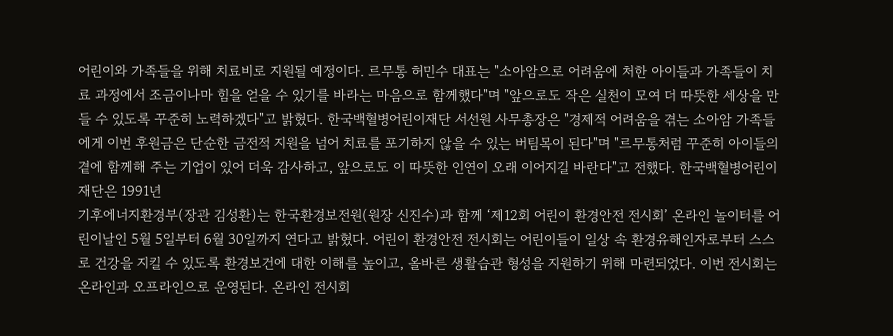어린이와 가족들을 위해 치료비로 지원될 예정이다. 르무통 허민수 대표는 "소아암으로 어려움에 처한 아이들과 가족들이 치료 과정에서 조금이나마 힘을 얻을 수 있기를 바라는 마음으로 함께했다"며 "앞으로도 작은 실천이 모여 더 따뜻한 세상을 만들 수 있도록 꾸준히 노력하겠다"고 밝혔다. 한국백혈병어린이재단 서선원 사무총장은 "경제적 어려움을 겪는 소아암 가족들에게 이번 후원금은 단순한 금전적 지원을 넘어 치료를 포기하지 않을 수 있는 버팀목이 된다"며 "르무통처럼 꾸준히 아이들의 곁에 함께해 주는 기업이 있어 더욱 감사하고, 앞으로도 이 따뜻한 인연이 오래 이어지길 바란다"고 전했다. 한국백혈병어린이재단은 1991년
기후에너지환경부(장관 김성환)는 한국환경보전원(원장 신진수)과 함께 ‘제12회 어린이 환경안전 전시회’ 온라인 놀이터를 어린이날인 5월 5일부터 6월 30일까지 연다고 밝혔다. 어린이 환경안전 전시회는 어린이들이 일상 속 환경유해인자로부터 스스로 건강을 지킬 수 있도록 환경보건에 대한 이해를 높이고, 올바른 생활습관 형성을 지원하기 위해 마련되었다. 이번 전시회는 온라인과 오프라인으로 운영된다. 온라인 전시회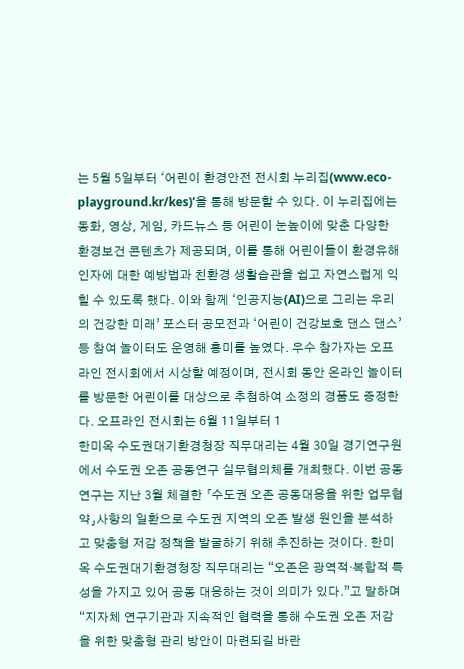는 5월 5일부터 ‘어린이 환경안전 전시회 누리집(www.eco-playground.kr/kes)’을 통해 방문할 수 있다. 이 누리집에는 동화, 영상, 게임, 카드뉴스 등 어린이 눈높이에 맞춘 다양한 환경보건 콘텐츠가 제공되며, 이를 통해 어린이들이 환경유해인자에 대한 예방법과 친환경 생활습관을 쉽고 자연스럽게 익힐 수 있도록 했다. 이와 함께 ‘인공지능(AI)으로 그리는 우리의 건강한 미래’ 포스터 공모전과 ‘어린이 건강보호 댄스 댄스’ 등 참여 놀이터도 운영해 흥미를 높였다. 우수 참가자는 오프라인 전시회에서 시상할 예정이며, 전시회 동안 온라인 놀이터를 방문한 어린이를 대상으로 추첨하여 소정의 경품도 증정한다. 오프라인 전시회는 6월 11일부터 1
한미옥 수도권대기환경청장 직무대리는 4월 30일 경기연구원에서 수도권 오존 공동연구 실무협의체를 개최했다. 이번 공동연구는 지난 3월 체결한 「수도권 오존 공동대응을 위한 업무협약」사항의 일환으로 수도권 지역의 오존 발생 원인을 분석하고 맞춤형 저감 정책을 발굴하기 위해 추진하는 것이다. 한미옥 수도권대기환경청장 직무대리는 “오존은 광역적‧복합적 특성을 가지고 있어 공동 대응하는 것이 의미가 있다.”고 말하며 “지자체 연구기관과 지속적인 협력을 통해 수도권 오존 저감을 위한 맞춤형 관리 방안이 마련되길 바란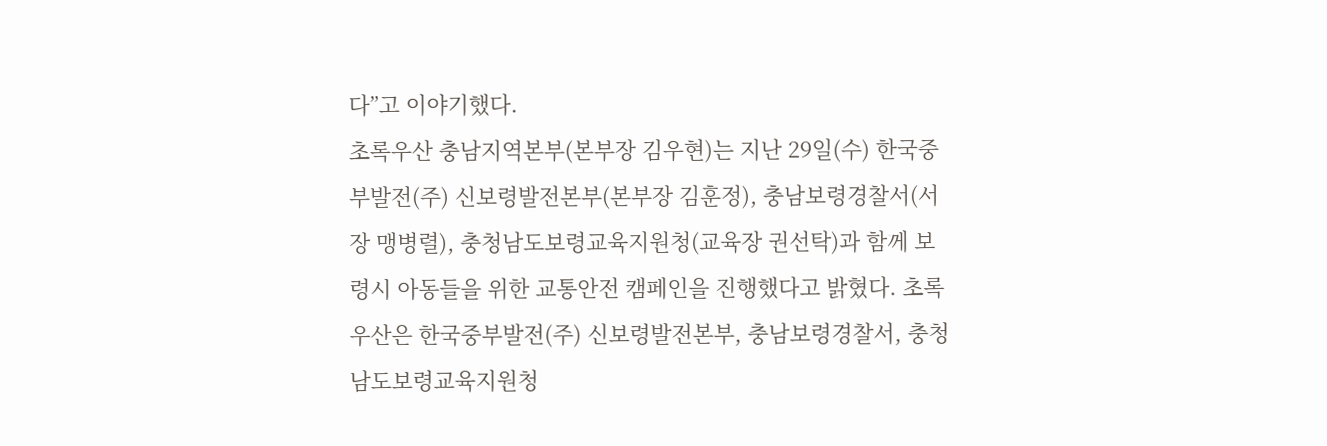다”고 이야기했다.
초록우산 충남지역본부(본부장 김우현)는 지난 29일(수) 한국중부발전(주) 신보령발전본부(본부장 김훈정), 충남보령경찰서(서장 맹병렬), 충청남도보령교육지원청(교육장 권선탁)과 함께 보령시 아동들을 위한 교통안전 캠페인을 진행했다고 밝혔다. 초록우산은 한국중부발전(주) 신보령발전본부, 충남보령경찰서, 충청남도보령교육지원청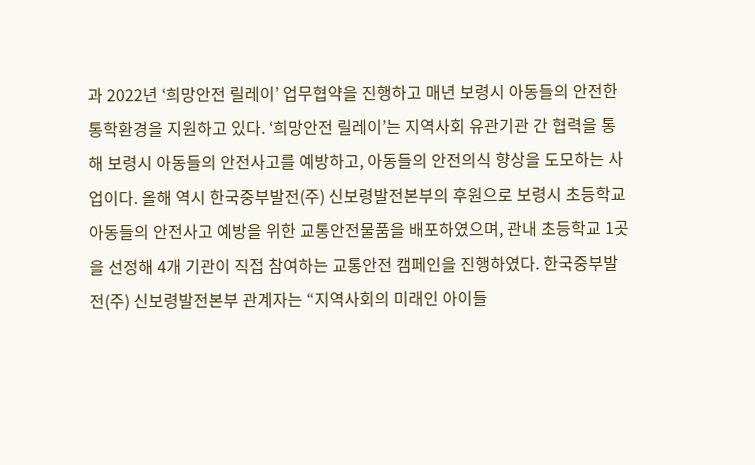과 2022년 ‘희망안전 릴레이’ 업무협약을 진행하고 매년 보령시 아동들의 안전한 통학환경을 지원하고 있다. ‘희망안전 릴레이’는 지역사회 유관기관 간 협력을 통해 보령시 아동들의 안전사고를 예방하고, 아동들의 안전의식 향상을 도모하는 사업이다. 올해 역시 한국중부발전(주) 신보령발전본부의 후원으로 보령시 초등학교 아동들의 안전사고 예방을 위한 교통안전물품을 배포하였으며, 관내 초등학교 1곳을 선정해 4개 기관이 직접 참여하는 교통안전 캠페인을 진행하였다. 한국중부발전(주) 신보령발전본부 관계자는 “지역사회의 미래인 아이들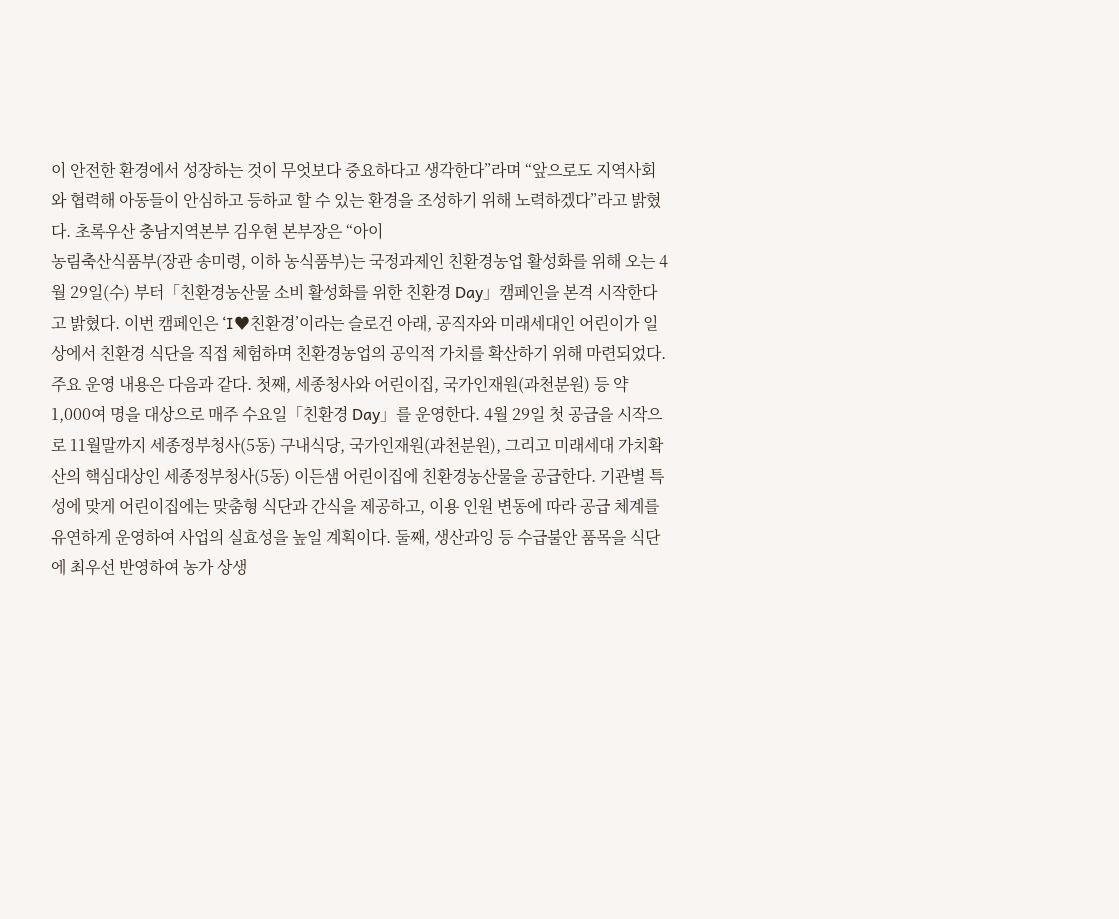이 안전한 환경에서 성장하는 것이 무엇보다 중요하다고 생각한다”라며 “앞으로도 지역사회와 협력해 아동들이 안심하고 등하교 할 수 있는 환경을 조성하기 위해 노력하겠다”라고 밝혔다. 초록우산 충남지역본부 김우현 본부장은 “아이
농림축산식품부(장관 송미령, 이하 농식품부)는 국정과제인 친환경농업 활성화를 위해 오는 4월 29일(수) 부터「친환경농산물 소비 활성화를 위한 친환경 Day」캠페인을 본격 시작한다고 밝혔다. 이번 캠페인은 ‘I♥친환경’이라는 슬로건 아래, 공직자와 미래세대인 어린이가 일상에서 친환경 식단을 직접 체험하며 친환경농업의 공익적 가치를 확산하기 위해 마련되었다. 주요 운영 내용은 다음과 같다. 첫째, 세종청사와 어린이집, 국가인재원(과천분원) 등 약 1,000여 명을 대상으로 매주 수요일「친환경 Day」를 운영한다. 4월 29일 첫 공급을 시작으로 11월말까지 세종정부청사(5동) 구내식당, 국가인재원(과천분원), 그리고 미래세대 가치확산의 핵심대상인 세종정부청사(5동) 이든샘 어린이집에 친환경농산물을 공급한다. 기관별 특성에 맞게 어린이집에는 맞춤형 식단과 간식을 제공하고, 이용 인원 변동에 따라 공급 체계를 유연하게 운영하여 사업의 실효성을 높일 계획이다. 둘째, 생산과잉 등 수급불안 품목을 식단에 최우선 반영하여 농가 상생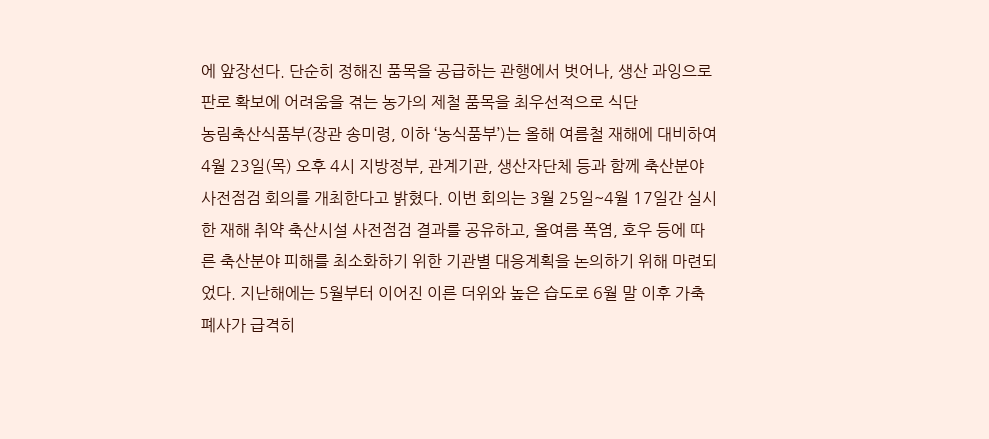에 앞장선다. 단순히 정해진 품목을 공급하는 관행에서 벗어나, 생산 과잉으로 판로 확보에 어려움을 겪는 농가의 제철 품목을 최우선적으로 식단
농림축산식품부(장관 송미령, 이하 ‘농식품부’)는 올해 여름철 재해에 대비하여 4월 23일(목) 오후 4시 지방정부, 관계기관, 생산자단체 등과 함께 축산분야 사전점검 회의를 개최한다고 밝혔다. 이번 회의는 3월 25일~4월 17일간 실시한 재해 취약 축산시설 사전점검 결과를 공유하고, 올여름 폭염, 호우 등에 따른 축산분야 피해를 최소화하기 위한 기관별 대응계획을 논의하기 위해 마련되었다. 지난해에는 5월부터 이어진 이른 더위와 높은 습도로 6월 말 이후 가축 폐사가 급격히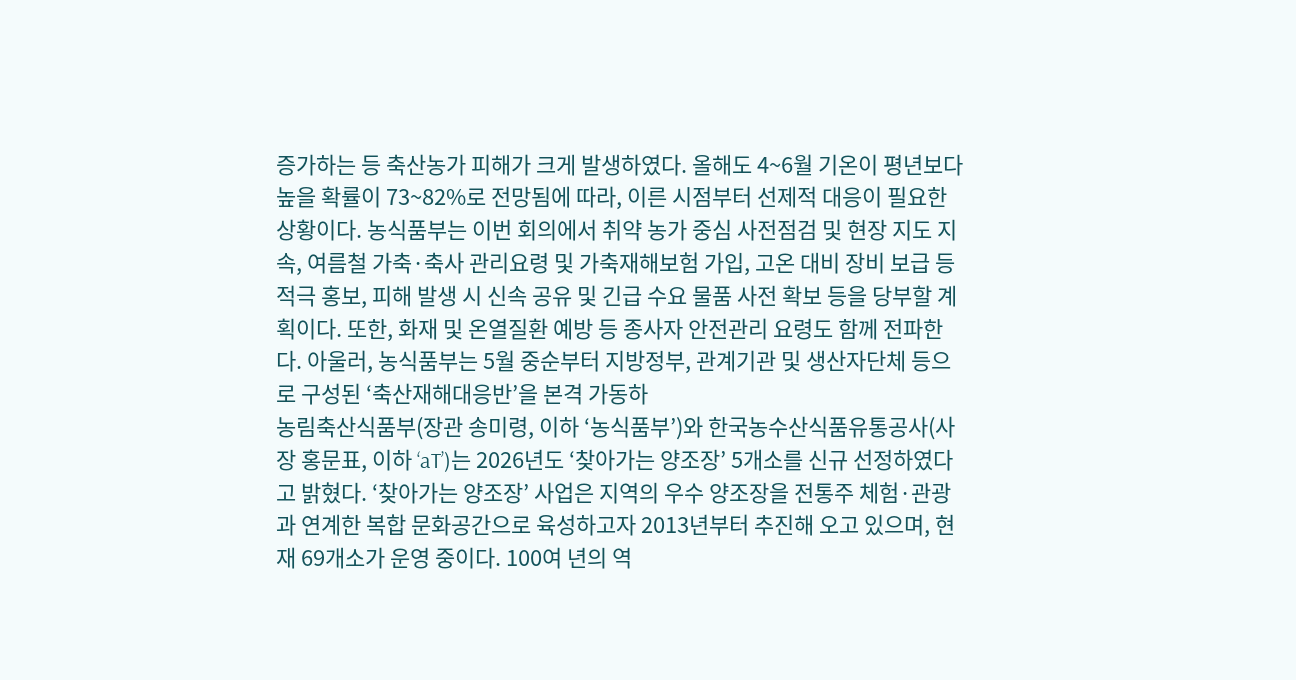증가하는 등 축산농가 피해가 크게 발생하였다. 올해도 4~6월 기온이 평년보다 높을 확률이 73~82%로 전망됨에 따라, 이른 시점부터 선제적 대응이 필요한 상황이다. 농식품부는 이번 회의에서 취약 농가 중심 사전점검 및 현장 지도 지속, 여름철 가축·축사 관리요령 및 가축재해보험 가입, 고온 대비 장비 보급 등 적극 홍보, 피해 발생 시 신속 공유 및 긴급 수요 물품 사전 확보 등을 당부할 계획이다. 또한, 화재 및 온열질환 예방 등 종사자 안전관리 요령도 함께 전파한다. 아울러, 농식품부는 5월 중순부터 지방정부, 관계기관 및 생산자단체 등으로 구성된 ‘축산재해대응반’을 본격 가동하
농림축산식품부(장관 송미령, 이하 ‘농식품부’)와 한국농수산식품유통공사(사장 홍문표, 이하 ‘aT’)는 2026년도 ‘찾아가는 양조장’ 5개소를 신규 선정하였다고 밝혔다. ‘찾아가는 양조장’ 사업은 지역의 우수 양조장을 전통주 체험·관광과 연계한 복합 문화공간으로 육성하고자 2013년부터 추진해 오고 있으며, 현재 69개소가 운영 중이다. 100여 년의 역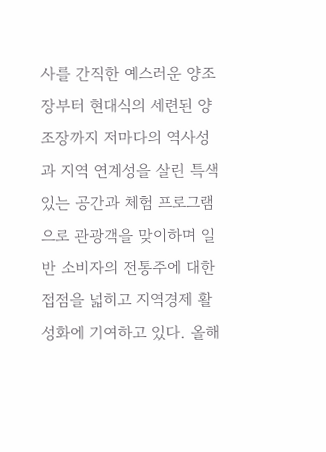사를 간직한 예스러운 양조장부터 현대식의 세련된 양조장까지 저마다의 역사성과 지역 연계성을 살린 특색 있는 공간과 체험 프로그램으로 관광객을 맞이하며 일반 소비자의 전통주에 대한 접점을 넓히고 지역경제 활성화에 기여하고 있다. 올해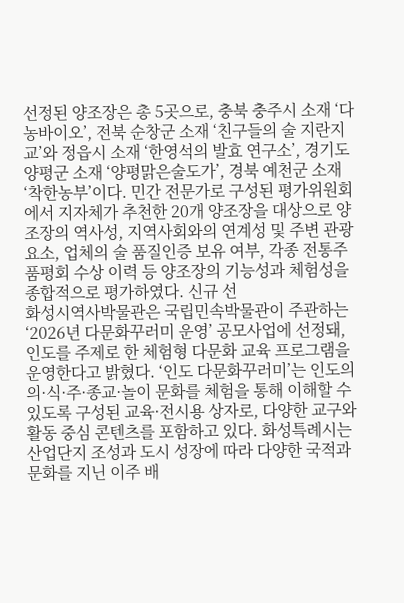선정된 양조장은 총 5곳으로, 충북 충주시 소재 ‘다농바이오’, 전북 순창군 소재 ‘친구들의 술 지란지교’와 정읍시 소재 ‘한영석의 발효 연구소’, 경기도 양평군 소재 ‘양평맑은술도가’, 경북 예천군 소재 ‘착한농부’이다. 민간 전문가로 구성된 평가위원회에서 지자체가 추천한 20개 양조장을 대상으로 양조장의 역사성, 지역사회와의 연계성 및 주변 관광 요소, 업체의 술 품질인증 보유 여부, 각종 전통주 품평회 수상 이력 등 양조장의 기능성과 체험성을 종합적으로 평가하였다. 신규 선
화성시역사박물관은 국립민속박물관이 주관하는 ‘2026년 다문화꾸러미 운영’ 공모사업에 선정돼, 인도를 주제로 한 체험형 다문화 교육 프로그램을 운영한다고 밝혔다. ‘인도 다문화꾸러미’는 인도의 의·식·주·종교·놀이 문화를 체험을 통해 이해할 수 있도록 구성된 교육·전시용 상자로, 다양한 교구와 활동 중심 콘텐츠를 포함하고 있다. 화성특례시는 산업단지 조성과 도시 성장에 따라 다양한 국적과 문화를 지닌 이주 배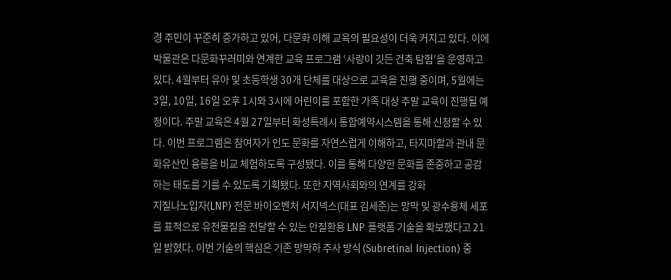경 주민이 꾸준히 증가하고 있어, 다문화 이해 교육의 필요성이 더욱 커지고 있다. 이에 박물관은 다문화꾸러미와 연계한 교육 프로그램 ‘사랑이 깃든 건축 탐험’을 운영하고 있다. 4월부터 유아 및 초등학생 30개 단체를 대상으로 교육을 진행 중이며, 5월에는 3일, 10일, 16일 오후 1시와 3시에 어린이를 포함한 가족 대상 주말 교육이 진행될 예정이다. 주말 교육은 4월 27일부터 화성특례시 통합예약시스템을 통해 신청할 수 있다. 이번 프로그램은 참여자가 인도 문화를 자연스럽게 이해하고, 타지마할과 관내 문화유산인 융릉을 비교 체험하도록 구성됐다. 이를 통해 다양한 문화를 존중하고 공감하는 태도를 기를 수 있도록 기획됐다. 또한 지역사회와의 연계를 강화
지질나노입자(LNP) 전문 바이오벤처 서지넥스(대표 김세준)는 망막 및 광수용체 세포를 표적으로 유전물질을 전달할 수 있는 안질환용 LNP 플랫폼 기술을 확보했다고 21일 밝혔다. 이번 기술의 핵심은 기존 망막하 주사 방식 (Subretinal Injection) 중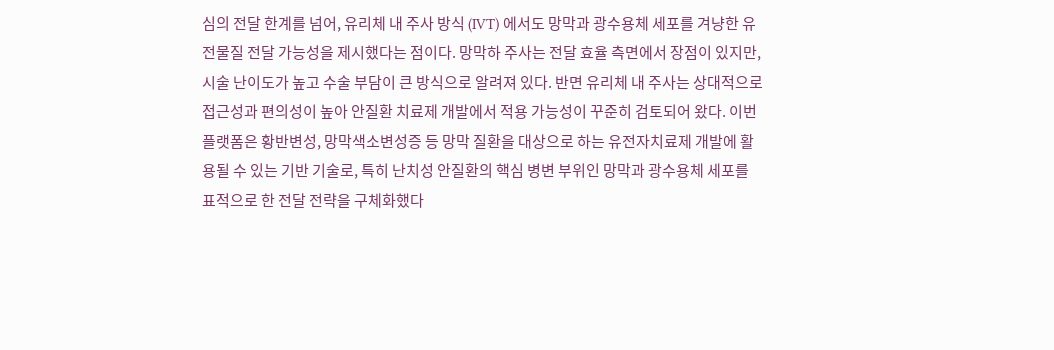심의 전달 한계를 넘어, 유리체 내 주사 방식 (IVT) 에서도 망막과 광수용체 세포를 겨냥한 유전물질 전달 가능성을 제시했다는 점이다. 망막하 주사는 전달 효율 측면에서 장점이 있지만, 시술 난이도가 높고 수술 부담이 큰 방식으로 알려져 있다. 반면 유리체 내 주사는 상대적으로 접근성과 편의성이 높아 안질환 치료제 개발에서 적용 가능성이 꾸준히 검토되어 왔다. 이번 플랫폼은 황반변성, 망막색소변성증 등 망막 질환을 대상으로 하는 유전자치료제 개발에 활용될 수 있는 기반 기술로, 특히 난치성 안질환의 핵심 병변 부위인 망막과 광수용체 세포를 표적으로 한 전달 전략을 구체화했다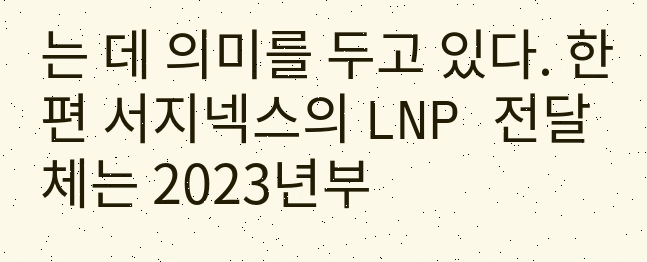는 데 의미를 두고 있다. 한편 서지넥스의 LNP 전달체는 2023년부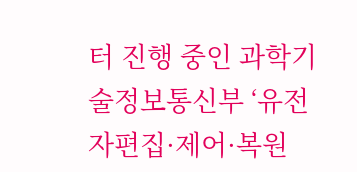터 진행 중인 과학기술정보통신부 ‘유전자편집·제어·복원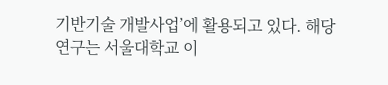기반기술 개발사업’에 활용되고 있다. 해당 연구는 서울대학교 이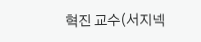혁진 교수(서지넥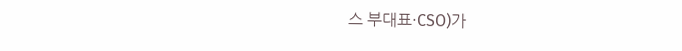스 부대표·CSO)가